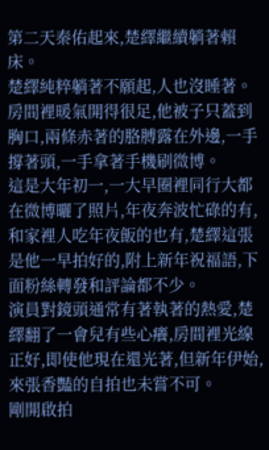第二天秦佑起來,楚繹繼續躺著賴床。
楚繹純粹躺著不願起,人也沒睡著。房間裡暖氣開得很足,他被子只蓋到胸口,兩條赤著的胳膊露在外邊,一手撐著頭,一手拿著手機刷微博。
這是大年初一,一大早圈裡同行大都在微博曬了照片,年夜奔波忙碌的有,和家裡人吃年夜飯的也有,楚繹這張是他一早拍好的,附上新年祝福語,下面粉絲轉發和評論都不少。
演員對鏡頭通常有著執著的熱愛,楚繹翻了一會兒有些心癢,房間裡光線正好,即使他現在還光著,但新年伊始,來張香豔的自拍也未嘗不可。
剛開啟拍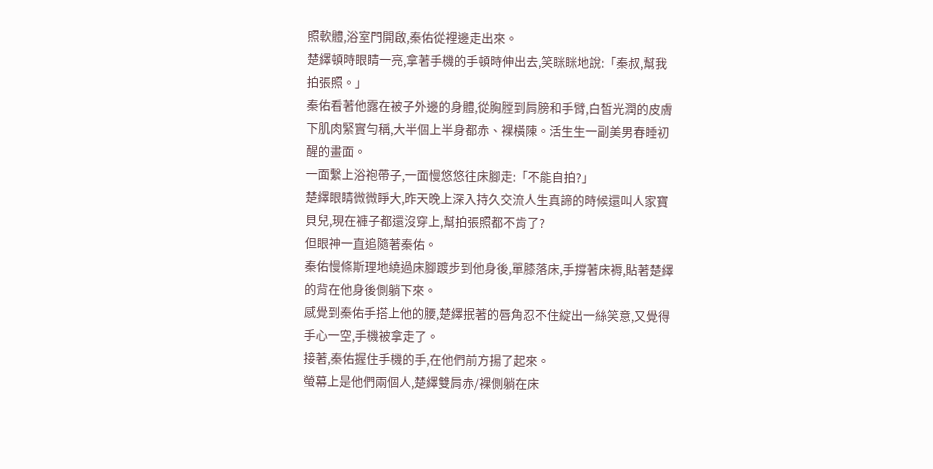照軟體,浴室門開啟,秦佑從裡邊走出來。
楚繹頓時眼睛一亮,拿著手機的手頓時伸出去,笑眯眯地說:「秦叔,幫我拍張照。」
秦佑看著他露在被子外邊的身體,從胸膛到肩膀和手臂,白皙光潤的皮膚下肌肉緊實勻稱,大半個上半身都赤、裸橫陳。活生生一副美男春睡初醒的畫面。
一面繫上浴袍帶子,一面慢悠悠往床腳走:「不能自拍?」
楚繹眼睛微微睜大,昨天晚上深入持久交流人生真諦的時候還叫人家寶貝兒,現在褲子都還沒穿上,幫拍張照都不肯了?
但眼神一直追隨著秦佑。
秦佑慢條斯理地繞過床腳踱步到他身後,單膝落床,手撐著床褥,貼著楚繹的背在他身後側躺下來。
感覺到秦佑手搭上他的腰,楚繹抿著的唇角忍不住綻出一絲笑意,又覺得手心一空,手機被拿走了。
接著,秦佑握住手機的手,在他們前方揚了起來。
螢幕上是他們兩個人,楚繹雙肩赤/裸側躺在床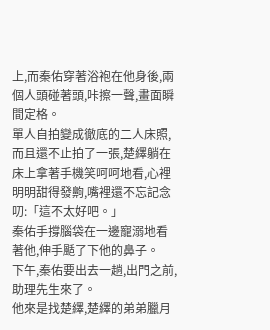上,而秦佑穿著浴袍在他身後,兩個人頭碰著頭,咔擦一聲,畫面瞬間定格。
單人自拍變成徹底的二人床照,而且還不止拍了一張,楚繹躺在床上拿著手機笑呵呵地看,心裡明明甜得發齁,嘴裡還不忘記念叨:「這不太好吧。」
秦佑手撐腦袋在一邊寵溺地看著他,伸手颳了下他的鼻子。
下午,秦佑要出去一趟,出門之前,助理先生來了。
他來是找楚繹,楚繹的弟弟臘月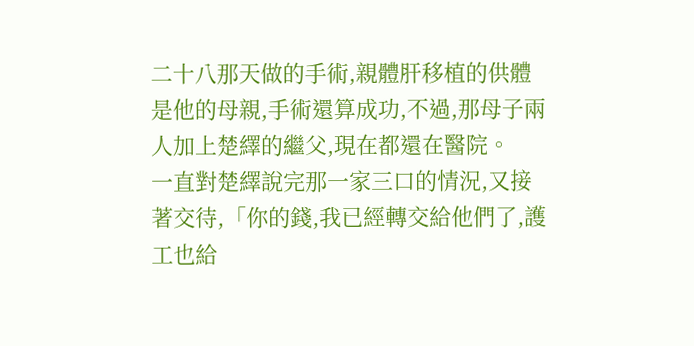二十八那天做的手術,親體肝移植的供體是他的母親,手術還算成功,不過,那母子兩人加上楚繹的繼父,現在都還在醫院。
一直對楚繹說完那一家三口的情況,又接著交待,「你的錢,我已經轉交給他們了,護工也給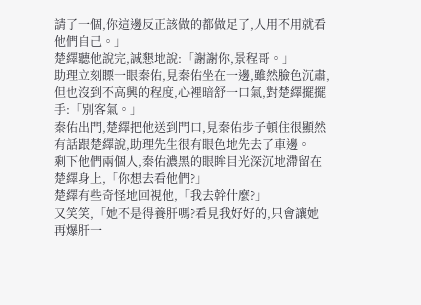請了一個,你這邊反正該做的都做足了,人用不用就看他們自己。」
楚繹聽他說完,誠懇地說:「謝謝你,景程哥。」
助理立刻瞟一眼秦佑,見秦佑坐在一邊,雖然臉色沉肅,但也沒到不高興的程度,心裡暗舒一口氣,對楚繹擺擺手:「別客氣。」
秦佑出門,楚繹把他送到門口,見秦佑步子頓住很顯然有話跟楚繹說,助理先生很有眼色地先去了車邊。
剩下他們兩個人,秦佑濃黑的眼眸目光深沉地滯留在楚繹身上,「你想去看他們?」
楚繹有些奇怪地回視他,「我去幹什麼?」
又笑笑,「她不是得養肝嗎?看見我好好的,只會讓她再爆肝一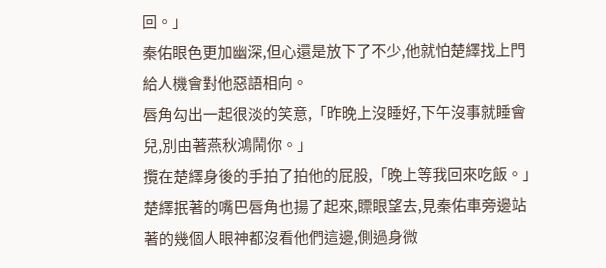回。」
秦佑眼色更加幽深,但心還是放下了不少,他就怕楚繹找上門給人機會對他惡語相向。
唇角勾出一起很淡的笑意,「昨晚上沒睡好,下午沒事就睡會兒,別由著燕秋鴻鬧你。」
攬在楚繹身後的手拍了拍他的屁股,「晚上等我回來吃飯。」
楚繹抿著的嘴巴唇角也揚了起來,瞟眼望去,見秦佑車旁邊站著的幾個人眼神都沒看他們這邊,側過身微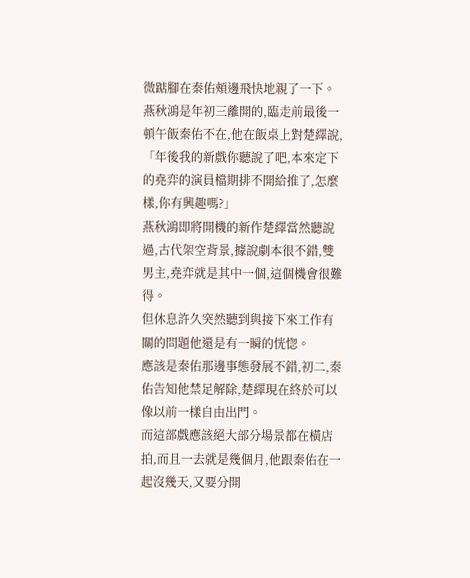微踮腳在秦佑頰邊飛快地親了一下。
燕秋鴻是年初三離開的,臨走前最後一頓午飯秦佑不在,他在飯桌上對楚繹說,「年後我的新戲你聽說了吧,本來定下的堯弈的演員檔期排不開給推了,怎麼樣,你有興趣嗎?」
燕秋鴻即將開機的新作楚繹當然聽說過,古代架空背景,據說劇本很不錯,雙男主,堯弈就是其中一個,這個機會很難得。
但休息許久突然聽到與接下來工作有關的問題他還是有一瞬的恍惚。
應該是秦佑那邊事態發展不錯,初二,秦佑告知他禁足解除,楚繹現在終於可以像以前一樣自由出門。
而這部戲應該絕大部分場景都在橫店拍,而且一去就是幾個月,他跟秦佑在一起沒幾天,又要分開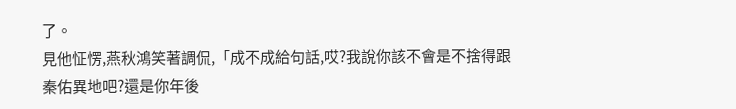了。
見他怔愣,燕秋鴻笑著調侃,「成不成給句話,哎?我說你該不會是不捨得跟秦佑異地吧?還是你年後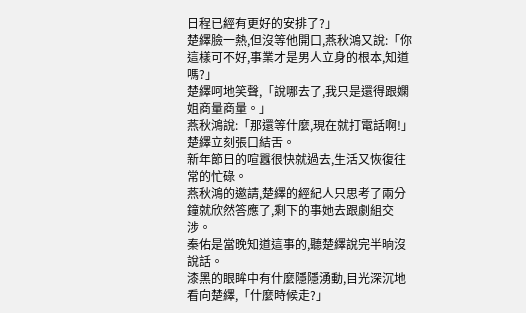日程已經有更好的安排了?」
楚繹臉一熱,但沒等他開口,燕秋鴻又說:「你這樣可不好,事業才是男人立身的根本,知道嗎?」
楚繹呵地笑聲,「說哪去了,我只是還得跟嫻姐商量商量。」
燕秋鴻說:「那還等什麼,現在就打電話啊!」
楚繹立刻張口結舌。
新年節日的喧囂很快就過去,生活又恢復往常的忙碌。
燕秋鴻的邀請,楚繹的經紀人只思考了兩分鐘就欣然答應了,剩下的事她去跟劇組交涉。
秦佑是當晚知道這事的,聽楚繹說完半晌沒說話。
漆黑的眼眸中有什麼隱隱湧動,目光深沉地看向楚繹,「什麼時候走?」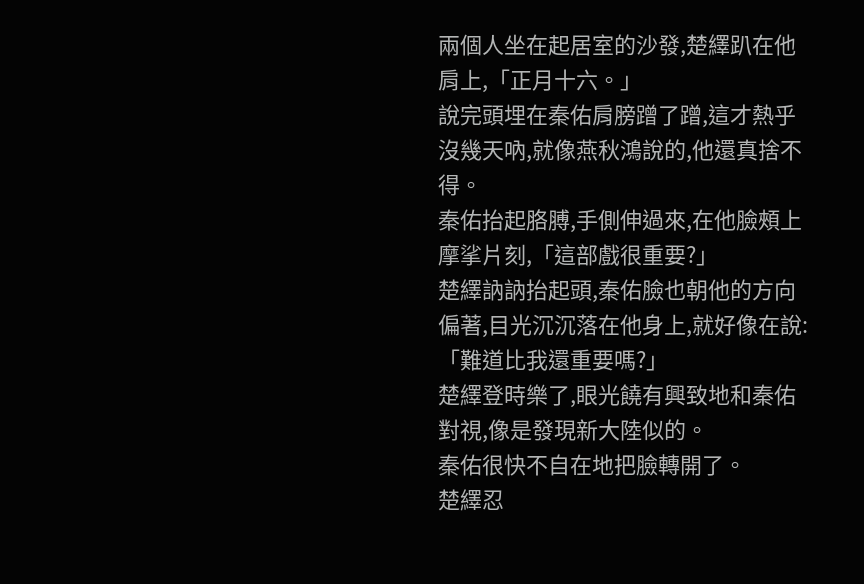兩個人坐在起居室的沙發,楚繹趴在他肩上,「正月十六。」
說完頭埋在秦佑肩膀蹭了蹭,這才熱乎沒幾天吶,就像燕秋鴻說的,他還真捨不得。
秦佑抬起胳膊,手側伸過來,在他臉頰上摩挲片刻,「這部戲很重要?」
楚繹訥訥抬起頭,秦佑臉也朝他的方向偏著,目光沉沉落在他身上,就好像在說:「難道比我還重要嗎?」
楚繹登時樂了,眼光饒有興致地和秦佑對視,像是發現新大陸似的。
秦佑很快不自在地把臉轉開了。
楚繹忍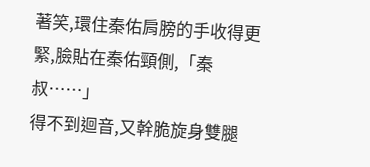著笑,環住秦佑肩膀的手收得更緊,臉貼在秦佑頸側,「秦叔……」
得不到迴音,又幹脆旋身雙腿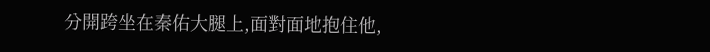分開跨坐在秦佑大腿上,面對面地抱住他,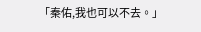「秦佑,我也可以不去。」